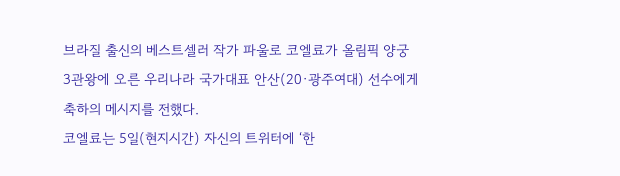브라질 출신의 베스트셀러 작가 파울로 코엘료가 올림픽 양궁 3관왕에 오른 우리나라 국가대표 안산(20·광주여대) 선수에게 축하의 메시지를 전했다.
코엘료는 5일(현지시간) 자신의 트위터에 ‘한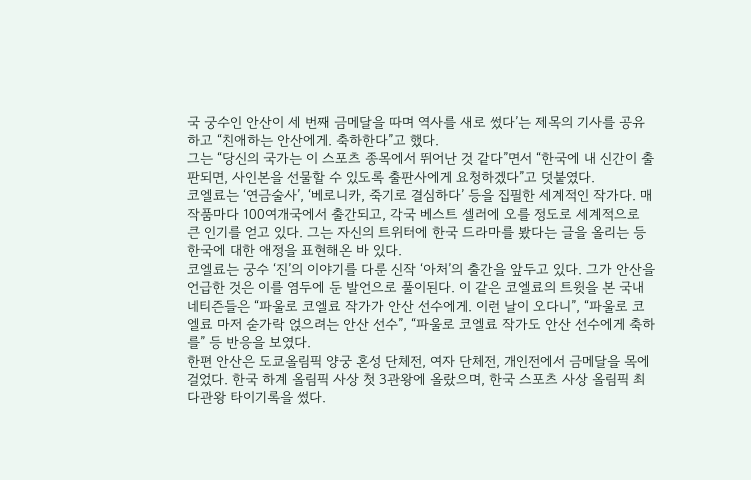국 궁수인 안산이 세 번째 금메달을 따며 역사를 새로 썼다’는 제목의 기사를 공유하고 “친애하는 안산에게. 축하한다”고 했다.
그는 “당신의 국가는 이 스포츠 종목에서 뛰어난 것 같다”면서 “한국에 내 신간이 출판되면, 사인본을 선물할 수 있도록 출판사에게 요청하겠다”고 덧붙였다.
코엘료는 ‘연금술사’, ‘베로니카, 죽기로 결심하다’ 등을 집필한 세계적인 작가다. 매 작품마다 100여개국에서 출간되고, 각국 베스트 셀러에 오를 정도로 세계적으로 큰 인기를 얻고 있다. 그는 자신의 트위터에 한국 드라마를 봤다는 글을 올리는 등 한국에 대한 애정을 표현해온 바 있다.
코엘료는 궁수 ‘진’의 이야기를 다룬 신작 ‘아처’의 출간을 앞두고 있다. 그가 안산을 언급한 것은 이를 염두에 둔 발언으로 풀이된다. 이 같은 코엘료의 트윗을 본 국내 네티즌들은 “파울로 코엘료 작가가 안산 선수에게. 이런 날이 오다니”, “파울로 코엘료 마저 숟가락 얹으려는 안산 선수”, “파울로 코엘료 작가도 안산 선수에게 축하를” 등 반응을 보였다.
한편 안산은 도쿄올림픽 양궁 혼성 단체전, 여자 단체전, 개인전에서 금메달을 목에 걸었다. 한국 하계 올림픽 사상 첫 3관왕에 올랐으며, 한국 스포츠 사상 올림픽 최다관왕 타이기록을 썼다.